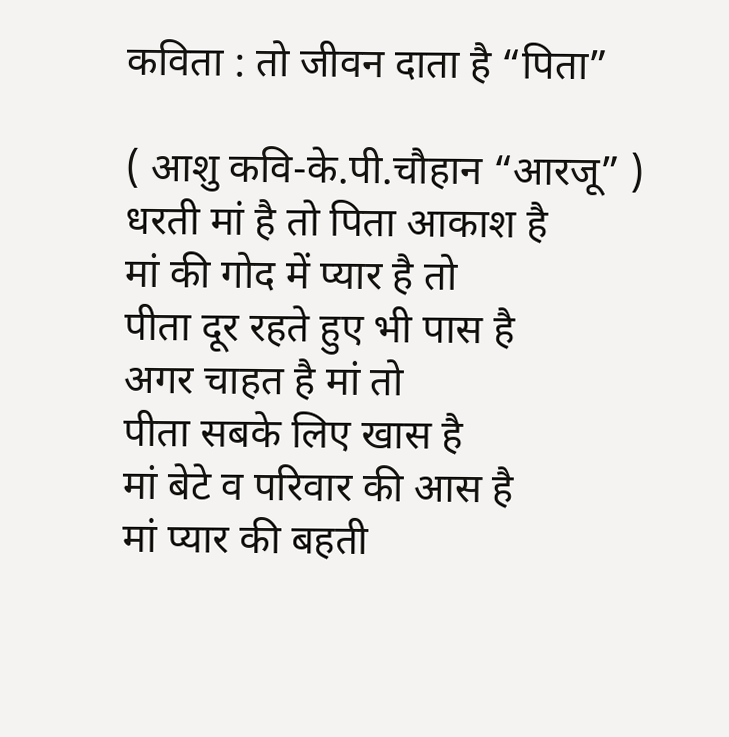कविता : तो जीवन दाता है “पिता”

( आशु कवि-के.पी.चौहान “आरजू” )
धरती मां है तो पिता आकाश है
मां की गोद में प्यार है तो
पीता दूर रहते हुए भी पास है
अगर चाहत है मां तो
पीता सबके लिए खास है
मां बेटे व परिवार की आस है
मां प्यार की बहती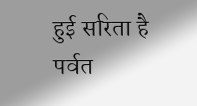हुई सरिता है
पर्वत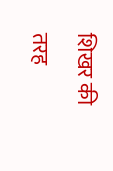शिखर की तरह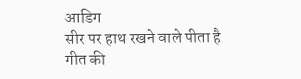आडिग
सीर पर हाथ रखने वाले पीता है
गीत की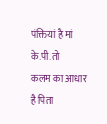पंक्तियां है मां के.पी.तो
कलम का आधार है पिता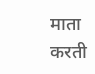माता करती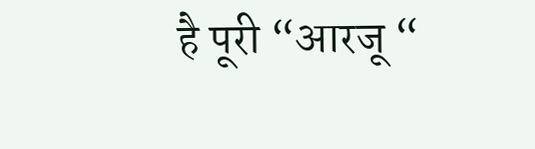है पूरी “आरजू “